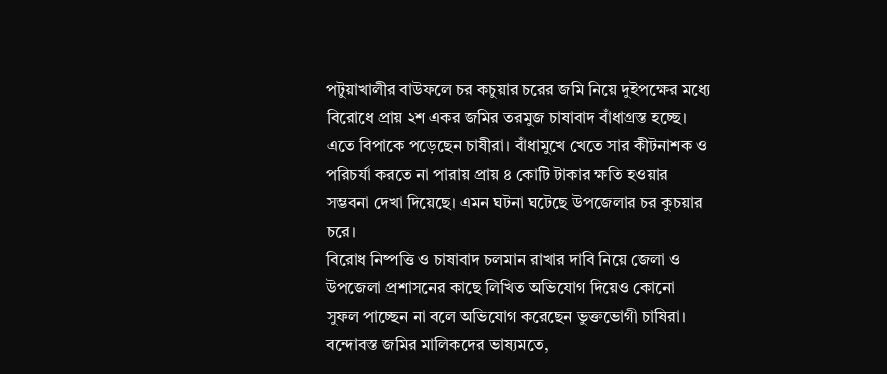পটুয়াখালীর বাউফলে চর কচুয়ার চরের জমি নিয়ে দুইপক্ষের মধ্যে বিরোধে প্রায় ২শ একর জমির তরমুজ চাষাবাদ বাঁধাগ্রস্ত হচ্ছে। এতে বিপাকে পড়েছেন চাষীরা। বাঁধামুখে খেতে সার কীটনাশক ও পরিচর্যা করতে না পারায় প্রায় ৪ কোটি টাকার ক্ষতি হওয়ার সম্ভবনা দেখা দিয়েছে। এমন ঘটনা ঘটেছে উপজেলার চর কুচয়ার চরে।
বিরোধ নিষ্পত্তি ও চাষাবাদ চলমান রাখার দাবি নিয়ে জেলা ও উপজেলা প্রশাসনের কাছে লিখিত অভিযোগ দিয়েও কোনো সুফল পাচ্ছেন না বলে অভিযোগ করেছেন ভুক্তভোগী চাষিরা।
বন্দোবস্ত জমির মালিকদের ভাষ্যমতে,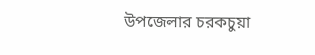উপজেলার চরকচুয়া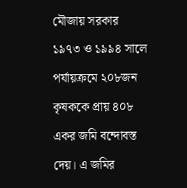মৌজায় সরকার ১৯৭৩ ও ১৯৯৪ সালে পর্যায়ক্রমে ২০৮জন কৃষককে প্রায় ৪০৮ একর জমি বন্দোবস্ত দেয়। এ জমির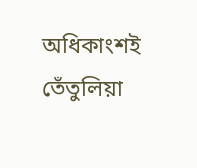অধিকাংশই তেঁতুলিয়া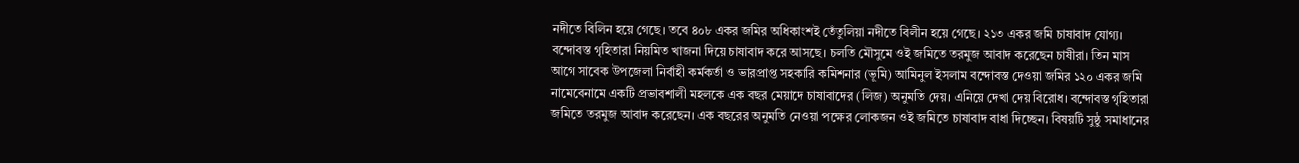নদীতে বিলিন হয়ে গেছে। তবে ৪০৮ একর জমির অধিকাংশই তেঁতুলিয়া নদীতে বিলীন হয়ে গেছে। ২১৩ একর জমি চাষাবাদ যোগ্য। বন্দোবস্ত গৃহিতারা নিয়মিত খাজনা দিয়ে চাষাবাদ করে আসছে। চলতি মৌসুমে ওই জমিতে তরমুজ আবাদ করেছেন চাষীরা। তিন মাস আগে সাবেক উপজেলা নির্বাহী কর্মকর্তা ও ভারপ্রাপ্ত সহকারি কমিশনার (ভূমি) আমিনুল ইসলাম বন্দোবস্ত দেওয়া জমির ১২০ একর জমি নামেবেনামে একটি প্রভাবশালী মহলকে এক বছর মেয়াদে চাষাবাদের (লিজ) অনুমতি দেয়। এনিয়ে দেখা দেয় বিরোধ। বন্দোবস্ত গৃহিতারা জমিতে তরমুজ আবাদ করেছেন। এক বছরের অনুমতি নেওয়া পক্ষের লোকজন ওই জমিতে চাষাবাদ বাধা দিচ্ছেন। বিষয়টি সুষ্ঠু সমাধানের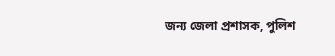জন্য জেলা প্রশাসক, পুলিশ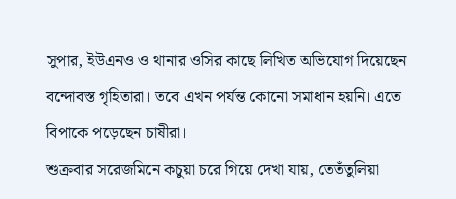সুপার, ইউএনও ও থানার ওসির কাছে লিখিত অভিযোগ দিয়েছেন বন্দোবস্ত গৃহিতারা। তবে এখন পর্যন্ত কোনো সমাধান হয়নি। এতে বিপাকে পড়েছেন চাষীরা।
শুক্রবার সরেজমিনে কচুয়া চরে গিয়ে দেখা যায়, তেতঁতুলিয়া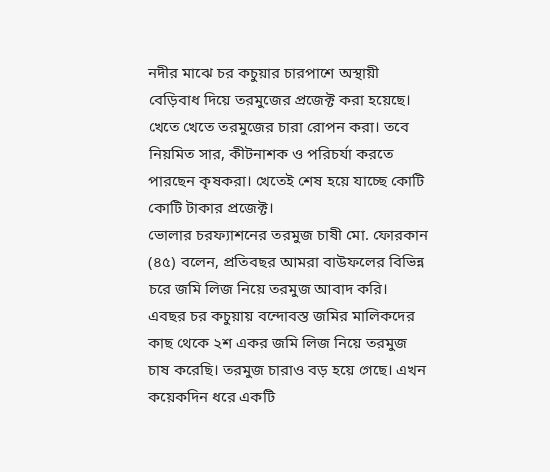নদীর মাঝে চর কচুয়ার চারপাশে অস্থায়ী বেড়িবাধ দিয়ে তরমুজের প্রজেক্ট করা হয়েছে। খেতে খেতে তরমুজের চারা রোপন করা। তবে নিয়মিত সার, কীটনাশক ও পরিচর্যা করতে পারছেন কৃষকরা। খেতেই শেষ হয়ে যাচ্ছে কোটি কোটি টাকার প্রজেক্ট।
ভোলার চরফ্যাশনের তরমুজ চাষী মো. ফোরকান (৪৫) বলেন, প্রতিবছর আমরা বাউফলের বিভিন্ন চরে জমি লিজ নিয়ে তরমুজ আবাদ করি। এবছর চর কচুয়ায় বন্দোবস্ত জমির মালিকদের কাছ থেকে ২শ একর জমি লিজ নিয়ে তরমুজ চাষ করেছি। তরমুজ চারাও বড় হয়ে গেছে। এখন কয়েকদিন ধরে একটি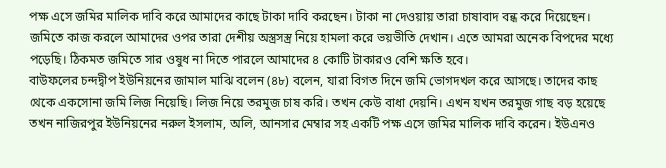পক্ষ এসে জমির মালিক দাবি করে আমাদের কাছে টাকা দাবি করছেন। টাকা না দেওয়ায় তারা চাষাবাদ বন্ধ করে দিয়েছেন। জমিতে কাজ করলে আমাদের ওপর তারা দেশীয় অস্ত্রসস্ত্র নিয়ে হামলা করে ভয়ভীতি দেখান। এতে আমরা অনেক বিপদের মধ্যে পড়েছি। ঠিকমত জমিতে সার ওষুধ না দিতে পারলে আমাদের ৪ কোটি টাকারও বেশি ক্ষতি হবে।
বাউফলের চন্দদ্বীপ ইউনিয়নের জামাল মাঝি বলেন (৪৮) বলেন, যারা বিগত দিনে জমি ভোগদখল করে আসছে। তাদের কাছ থেকে একসোনা জমি লিজ নিয়েছি। লিজ নিয়ে তরমুজ চাষ করি। তখন কেউ বাধা দেয়নি। এখন যখন তরমুজ গাছ বড় হয়েছে তখন নাজিরপুর ইউনিয়নের নরুল ইসলাম, অলি, আনসার মেম্বার সহ একটি পক্ষ এসে জমির মালিক দাবি করেন। ইউএনও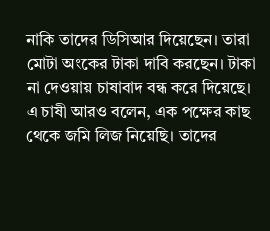নাকি তাদের ডিসিআর দিয়েছেন। তারা মোটা অংকের টাকা দাবি করছেন। টাকা না দেওয়ায় চাষাবাদ বন্ধ করে দিয়েছে।
এ চাষী আরও বলেন, এক পক্ষের কাছ থেকে জমি লিজ নিয়েছি। তাদের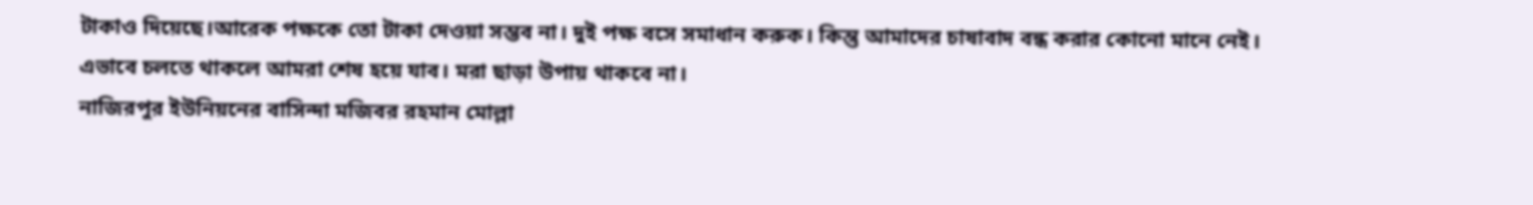টাকাও দিয়েছে।আরেক পক্ষকে তো টাকা দেওয়া সম্ভব না। দুই পক্ষ বসে সমাধান করুক। কিন্তু আমাদের চাষাবাদ বন্ধ করার কোনো মানে নেই। এভাবে চলতে থাকলে আমরা শেষ হয়ে যাব। মরা ছাড়া উপায় থাকবে না।
নাজিরপুর ইউনিয়নের বাসিন্দা মজিবর রহমান মোল্লা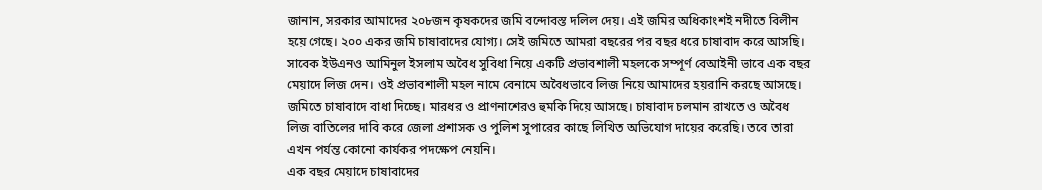জানান, সরকার আমাদের ২০৮জন কৃষকদের জমি বন্দোবস্ত দলিল দেয়। এই জমির অধিকাংশই নদীতে বিলীন হয়ে গেছে। ২০০ একর জমি চাষাবাদের যোগ্য। সেই জমিতে আমরা বছরের পর বছর ধরে চাষাবাদ করে আসছি। সাবেক ইউএনও আমিনুল ইসলাম অবৈধ সুবিধা নিয়ে একটি প্রভাবশালী মহলকে সম্পূর্ণ বেআইনী ভাবে এক বছর মেয়াদে লিজ দেন। ওই প্রভাবশালী মহল নামে বেনামে অবৈধভাবে লিজ নিয়ে আমাদের হয়রানি করছে আসছে। জমিতে চাষাবাদে বাধা দিচ্ছে। মারধর ও প্রাণনাশেরও হুমকি দিয়ে আসছে। চাষাবাদ চলমান রাখতে ও অবৈধ লিজ বাতিলের দাবি করে জেলা প্রশাসক ও পুলিশ সুপারের কাছে লিখিত অভিযোগ দায়ের করেছি। তবে তারা এখন পর্যন্ত কোনো কার্যকর পদক্ষেপ নেয়নি।
এক বছর মেয়াদে চাষাবাদের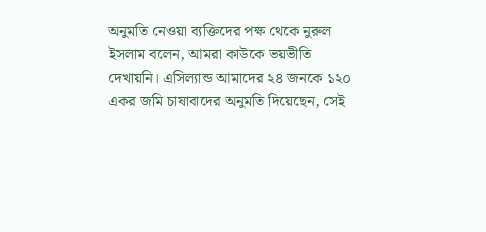অনুমতি নেওয়া ব্যক্তিদের পক্ষ থেকে নুরুল ইসলাম বলেন, আমরা কাউকে ভয়ভীতি দেখায়নি। এসিল্যান্ড আমাদের ২৪ জনকে ১২০ একর জমি চাষাবাদের অনুমতি দিয়েছেন, সেই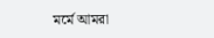মর্মে আমরা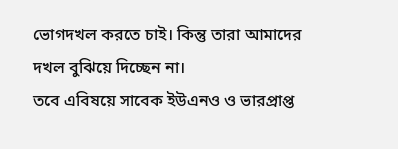ভোগদখল করতে চাই। কিন্তু তারা আমাদের দখল বুঝিয়ে দিচ্ছেন না।
তবে এবিষয়ে সাবেক ইউএনও ও ভারপ্রাপ্ত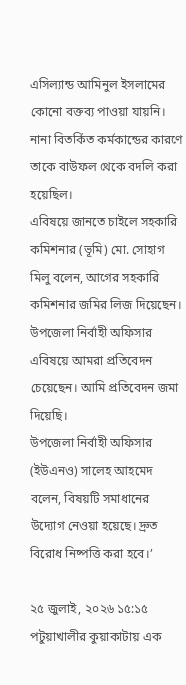এসিল্যান্ড আমিনুল ইসলামের কোনো বক্তব্য পাওয়া যায়নি। নানা বিতর্কিত কর্মকান্ডের কারণে তাকে বাউফল থেকে বদলি করা হয়েছিল।
এবিষয়ে জানতে চাইলে সহকারি কমিশনার (ভূমি) মো. সোহাগ মিলু বলেন, আগের সহকারি কমিশনার জমির লিজ দিয়েছেন। উপজেলা নির্বাহী অফিসার এবিষয়ে আমরা প্রতিবেদন চেয়েছেন। আমি প্রতিবেদন জমা দিয়েছি।
উপজেলা নির্বাহী অফিসার (ইউএনও) সালেহ আহমেদ বলেন, বিষয়টি সমাধানের উদ্যোগ নেওয়া হয়েছে। দ্রুত বিরোধ নিষ্পত্তি করা হবে।’

২৫ জুলাই, ২০২৬ ১৫:১৫
পটুয়াখালীর কুয়াকাটায় এক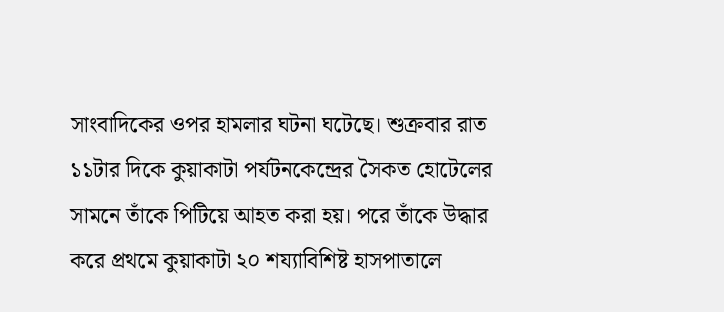সাংবাদিকের ওপর হামলার ঘটনা ঘটেছে। শুক্রবার রাত ১১টার দিকে কুয়াকাটা পর্যটনকেন্দ্রের সৈকত হোটেলের সামনে তাঁকে পিটিয়ে আহত করা হয়। পরে তাঁকে উদ্ধার করে প্রথমে কুয়াকাটা ২০ শয্যাবিশিষ্ট হাসপাতালে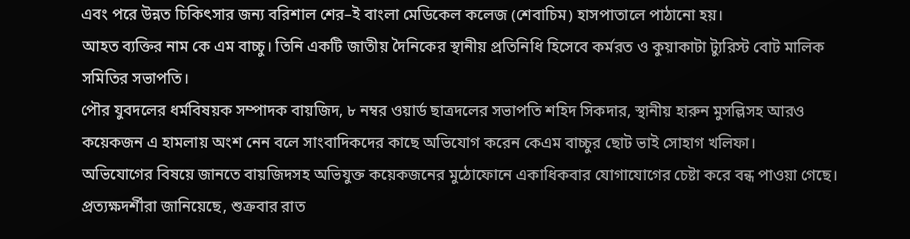এবং পরে উন্নত চিকিৎসার জন্য বরিশাল শের–ই বাংলা মেডিকেল কলেজ (শেবাচিম) হাসপাতালে পাঠানো হয়।
আহত ব্যক্তির নাম কে এম বাচ্চু। তিনি একটি জাতীয় দৈনিকের স্থানীয় প্রতিনিধি হিসেবে কর্মরত ও কুয়াকাটা ট্যুরিস্ট বোট মালিক সমিতির সভাপতি।
পৌর যুবদলের ধর্মবিষয়ক সম্পাদক বায়জিদ, ৮ নম্বর ওয়ার্ড ছাত্রদলের সভাপতি শহিদ সিকদার, স্থানীয় হারুন মুসল্লিসহ আরও কয়েকজন এ হামলায় অংশ নেন বলে সাংবাদিকদের কাছে অভিযোগ করেন কেএম বাচ্চুর ছোট ভাই সোহাগ খলিফা।
অভিযোগের বিষয়ে জানতে বায়জিদসহ অভিযুক্ত কয়েকজনের মুঠোফোনে একাধিকবার যোগাযোগের চেষ্টা করে বন্ধ পাওয়া গেছে।
প্রত্যক্ষদর্শীরা জানিয়েছে, শুক্রবার রাত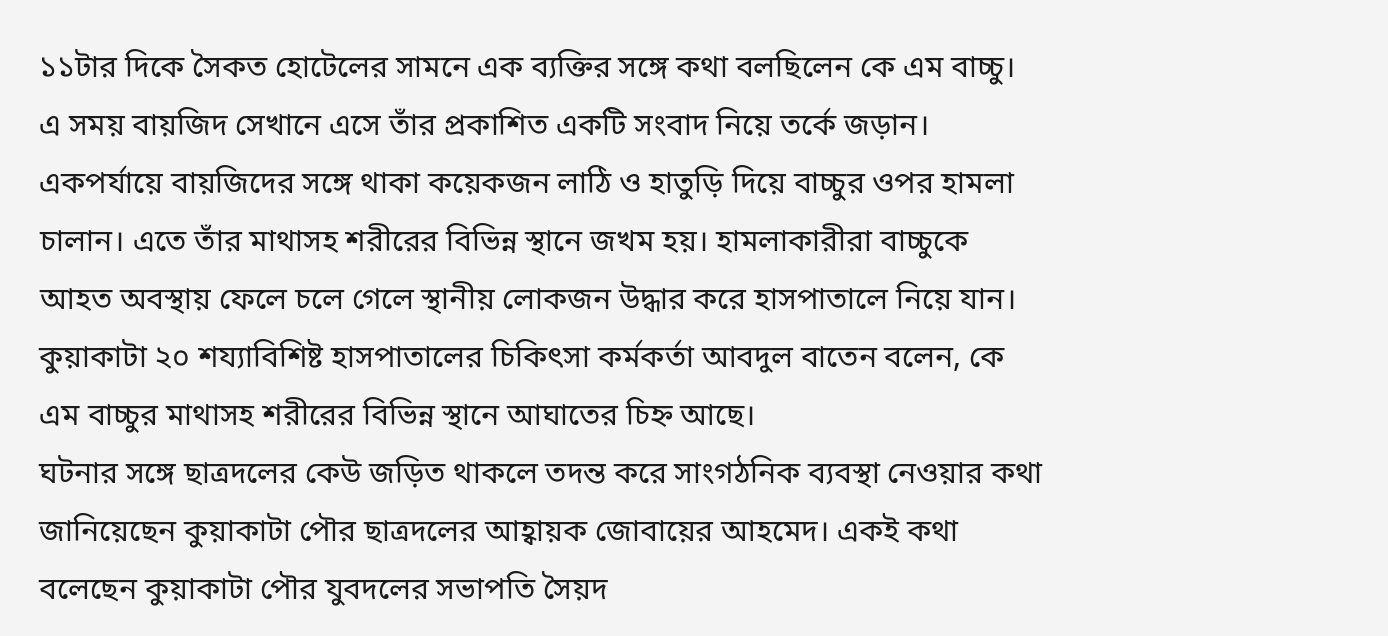১১টার দিকে সৈকত হোটেলের সামনে এক ব্যক্তির সঙ্গে কথা বলছিলেন কে এম বাচ্চু। এ সময় বায়জিদ সেখানে এসে তাঁর প্রকাশিত একটি সংবাদ নিয়ে তর্কে জড়ান। একপর্যায়ে বায়জিদের সঙ্গে থাকা কয়েকজন লাঠি ও হাতুড়ি দিয়ে বাচ্চুর ওপর হামলা চালান। এতে তাঁর মাথাসহ শরীরের বিভিন্ন স্থানে জখম হয়। হামলাকারীরা বাচ্চুকে আহত অবস্থায় ফেলে চলে গেলে স্থানীয় লোকজন উদ্ধার করে হাসপাতালে নিয়ে যান। কুয়াকাটা ২০ শয্যাবিশিষ্ট হাসপাতালের চিকিৎসা কর্মকর্তা আবদুল বাতেন বলেন, কে এম বাচ্চুর মাথাসহ শরীরের বিভিন্ন স্থানে আঘাতের চিহ্ন আছে।
ঘটনার সঙ্গে ছাত্রদলের কেউ জড়িত থাকলে তদন্ত করে সাংগঠনিক ব্যবস্থা নেওয়ার কথা জানিয়েছেন কুয়াকাটা পৌর ছাত্রদলের আহ্বায়ক জোবায়ের আহমেদ। একই কথা বলেছেন কুয়াকাটা পৌর যুবদলের সভাপতি সৈয়দ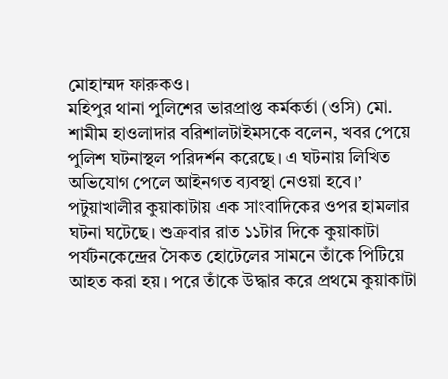মোহাম্মদ ফারুকও।
মহিপুর থানা পুলিশের ভারপ্রাপ্ত কর্মকর্তা (ওসি) মো. শামীম হাওলাদার বরিশালটাইমসকে বলেন, খবর পেয়ে পুলিশ ঘটনাস্থল পরিদর্শন করেছে। এ ঘটনায় লিখিত অভিযোগ পেলে আইনগত ব্যবস্থা নেওয়া হবে।’
পটুয়াখালীর কুয়াকাটায় এক সাংবাদিকের ওপর হামলার ঘটনা ঘটেছে। শুক্রবার রাত ১১টার দিকে কুয়াকাটা পর্যটনকেন্দ্রের সৈকত হোটেলের সামনে তাঁকে পিটিয়ে আহত করা হয়। পরে তাঁকে উদ্ধার করে প্রথমে কুয়াকাটা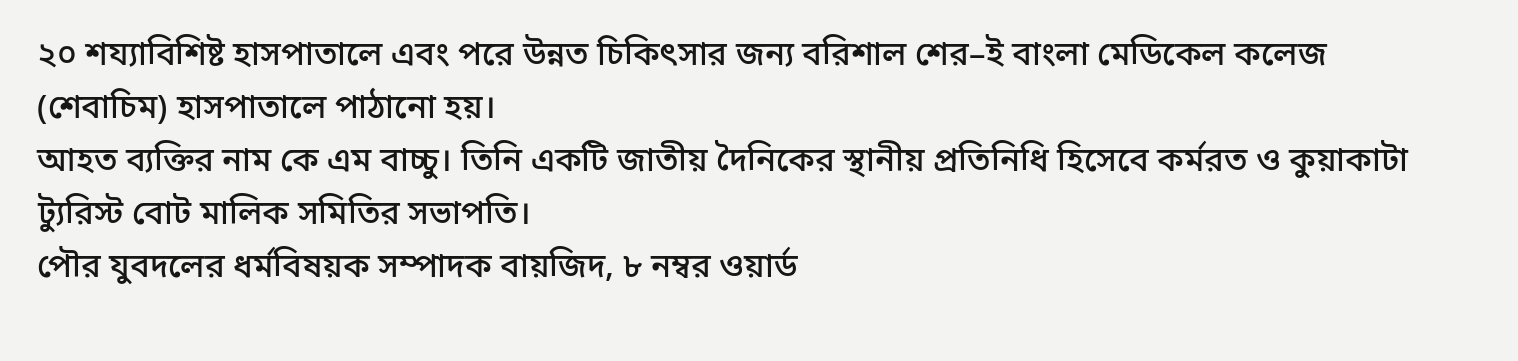২০ শয্যাবিশিষ্ট হাসপাতালে এবং পরে উন্নত চিকিৎসার জন্য বরিশাল শের–ই বাংলা মেডিকেল কলেজ (শেবাচিম) হাসপাতালে পাঠানো হয়।
আহত ব্যক্তির নাম কে এম বাচ্চু। তিনি একটি জাতীয় দৈনিকের স্থানীয় প্রতিনিধি হিসেবে কর্মরত ও কুয়াকাটা ট্যুরিস্ট বোট মালিক সমিতির সভাপতি।
পৌর যুবদলের ধর্মবিষয়ক সম্পাদক বায়জিদ, ৮ নম্বর ওয়ার্ড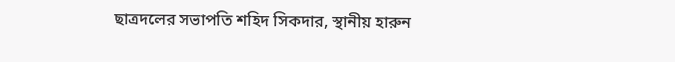ছাত্রদলের সভাপতি শহিদ সিকদার, স্থানীয় হারুন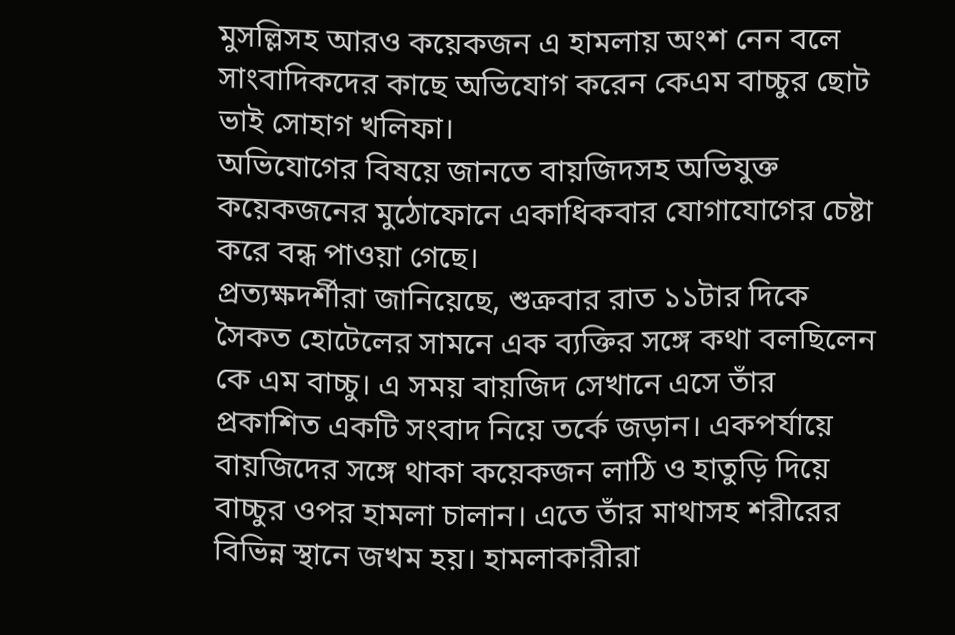মুসল্লিসহ আরও কয়েকজন এ হামলায় অংশ নেন বলে সাংবাদিকদের কাছে অভিযোগ করেন কেএম বাচ্চুর ছোট ভাই সোহাগ খলিফা।
অভিযোগের বিষয়ে জানতে বায়জিদসহ অভিযুক্ত কয়েকজনের মুঠোফোনে একাধিকবার যোগাযোগের চেষ্টা করে বন্ধ পাওয়া গেছে।
প্রত্যক্ষদর্শীরা জানিয়েছে, শুক্রবার রাত ১১টার দিকে সৈকত হোটেলের সামনে এক ব্যক্তির সঙ্গে কথা বলছিলেন কে এম বাচ্চু। এ সময় বায়জিদ সেখানে এসে তাঁর প্রকাশিত একটি সংবাদ নিয়ে তর্কে জড়ান। একপর্যায়ে বায়জিদের সঙ্গে থাকা কয়েকজন লাঠি ও হাতুড়ি দিয়ে বাচ্চুর ওপর হামলা চালান। এতে তাঁর মাথাসহ শরীরের বিভিন্ন স্থানে জখম হয়। হামলাকারীরা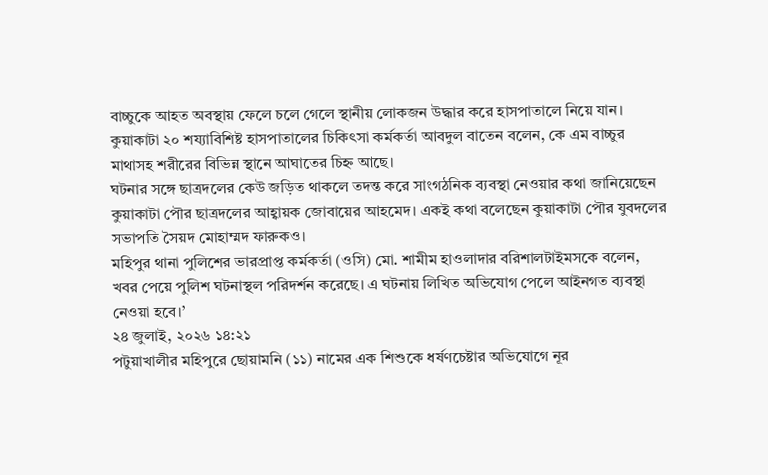বাচ্চুকে আহত অবস্থায় ফেলে চলে গেলে স্থানীয় লোকজন উদ্ধার করে হাসপাতালে নিয়ে যান। কুয়াকাটা ২০ শয্যাবিশিষ্ট হাসপাতালের চিকিৎসা কর্মকর্তা আবদুল বাতেন বলেন, কে এম বাচ্চুর মাথাসহ শরীরের বিভিন্ন স্থানে আঘাতের চিহ্ন আছে।
ঘটনার সঙ্গে ছাত্রদলের কেউ জড়িত থাকলে তদন্ত করে সাংগঠনিক ব্যবস্থা নেওয়ার কথা জানিয়েছেন কুয়াকাটা পৌর ছাত্রদলের আহ্বায়ক জোবায়ের আহমেদ। একই কথা বলেছেন কুয়াকাটা পৌর যুবদলের সভাপতি সৈয়দ মোহাম্মদ ফারুকও।
মহিপুর থানা পুলিশের ভারপ্রাপ্ত কর্মকর্তা (ওসি) মো. শামীম হাওলাদার বরিশালটাইমসকে বলেন, খবর পেয়ে পুলিশ ঘটনাস্থল পরিদর্শন করেছে। এ ঘটনায় লিখিত অভিযোগ পেলে আইনগত ব্যবস্থা নেওয়া হবে।’
২৪ জুলাই, ২০২৬ ১৪:২১
পটুয়াখালীর মহিপুরে ছোয়ামনি (১১) নামের এক শিশুকে ধর্ষণচেষ্টার অভিযোগে নূর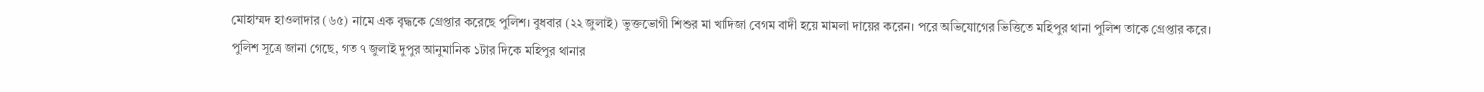মোহাম্মদ হাওলাদার (৬৫) নামে এক বৃদ্ধকে গ্রেপ্তার করেছে পুলিশ। বুধবার (২২ জুলাই) ভুক্তভোগী শিশুর মা খাদিজা বেগম বাদী হয়ে মামলা দায়ের করেন। পরে অভিযোগের ভিত্তিতে মহিপুর থানা পুলিশ তাকে গ্রেপ্তার করে।
পুলিশ সূত্রে জানা গেছে, গত ৭ জুলাই দুপুর আনুমানিক ১টার দিকে মহিপুর থানার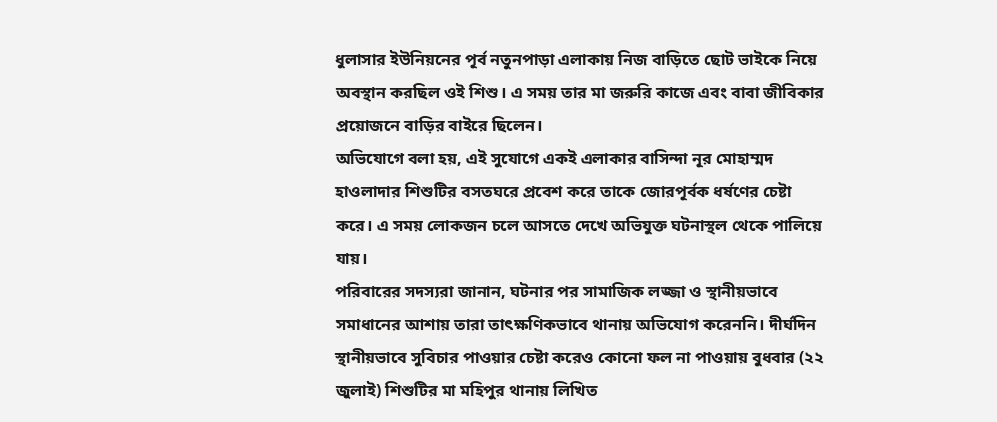ধুলাসার ইউনিয়নের পূর্ব নতুনপাড়া এলাকায় নিজ বাড়িতে ছোট ভাইকে নিয়ে অবস্থান করছিল ওই শিশু। এ সময় তার মা জরুরি কাজে এবং বাবা জীবিকার প্রয়োজনে বাড়ির বাইরে ছিলেন।
অভিযোগে বলা হয়, এই সুযোগে একই এলাকার বাসিন্দা নূর মোহাম্মদ হাওলাদার শিশুটির বসতঘরে প্রবেশ করে তাকে জোরপূর্বক ধর্ষণের চেষ্টা করে। এ সময় লোকজন চলে আসতে দেখে অভিযুক্ত ঘটনাস্থল থেকে পালিয়ে যায়।
পরিবারের সদস্যরা জানান, ঘটনার পর সামাজিক লজ্জা ও স্থানীয়ভাবে সমাধানের আশায় তারা তাৎক্ষণিকভাবে থানায় অভিযোগ করেননি। দীর্ঘদিন স্থানীয়ভাবে সুবিচার পাওয়ার চেষ্টা করেও কোনো ফল না পাওয়ায় বুধবার (২২ জুলাই) শিশুটির মা মহিপুর থানায় লিখিত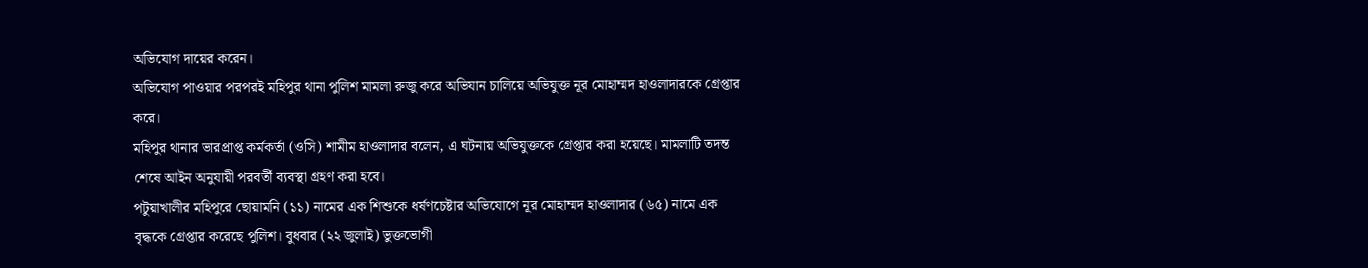অভিযোগ দায়ের করেন।
অভিযোগ পাওয়ার পরপরই মহিপুর থানা পুলিশ মামলা রুজু করে অভিযান চালিয়ে অভিযুক্ত নূর মোহাম্মদ হাওলাদারকে গ্রেপ্তার করে।
মহিপুর থানার ভারপ্রাপ্ত কর্মকর্তা (ওসি) শামীম হাওলাদার বলেন, এ ঘটনায় অভিযুক্তকে গ্রেপ্তার করা হয়েছে। মামলাটি তদন্ত শেষে আইন অনুযায়ী পরবর্তী ব্যবস্থা গ্রহণ করা হবে।
পটুয়াখালীর মহিপুরে ছোয়ামনি (১১) নামের এক শিশুকে ধর্ষণচেষ্টার অভিযোগে নূর মোহাম্মদ হাওলাদার (৬৫) নামে এক বৃদ্ধকে গ্রেপ্তার করেছে পুলিশ। বুধবার (২২ জুলাই) ভুক্তভোগী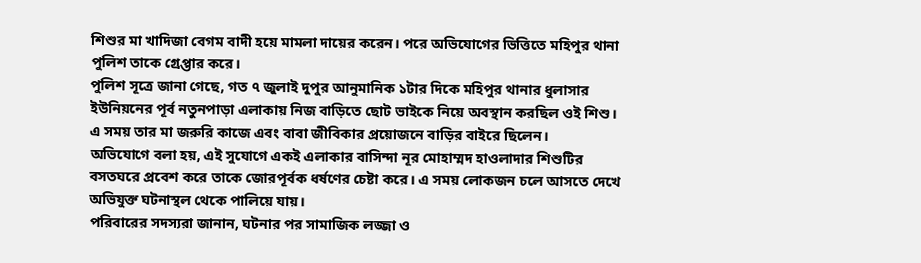শিশুর মা খাদিজা বেগম বাদী হয়ে মামলা দায়ের করেন। পরে অভিযোগের ভিত্তিতে মহিপুর থানা পুলিশ তাকে গ্রেপ্তার করে।
পুলিশ সূত্রে জানা গেছে, গত ৭ জুলাই দুপুর আনুমানিক ১টার দিকে মহিপুর থানার ধুলাসার ইউনিয়নের পূর্ব নতুনপাড়া এলাকায় নিজ বাড়িতে ছোট ভাইকে নিয়ে অবস্থান করছিল ওই শিশু। এ সময় তার মা জরুরি কাজে এবং বাবা জীবিকার প্রয়োজনে বাড়ির বাইরে ছিলেন।
অভিযোগে বলা হয়, এই সুযোগে একই এলাকার বাসিন্দা নূর মোহাম্মদ হাওলাদার শিশুটির বসতঘরে প্রবেশ করে তাকে জোরপূর্বক ধর্ষণের চেষ্টা করে। এ সময় লোকজন চলে আসতে দেখে অভিযুক্ত ঘটনাস্থল থেকে পালিয়ে যায়।
পরিবারের সদস্যরা জানান, ঘটনার পর সামাজিক লজ্জা ও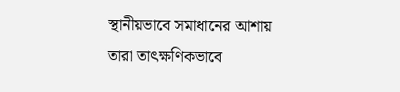স্থানীয়ভাবে সমাধানের আশায় তারা তাৎক্ষণিকভাবে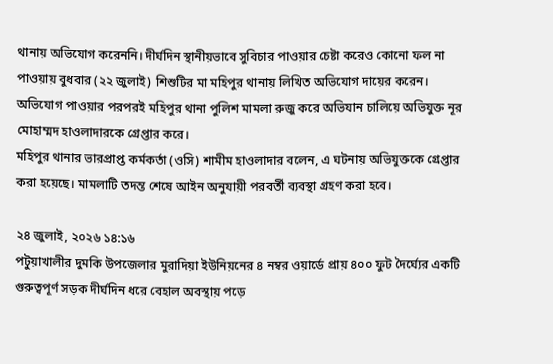থানায় অভিযোগ করেননি। দীর্ঘদিন স্থানীয়ভাবে সুবিচার পাওয়ার চেষ্টা করেও কোনো ফল না পাওয়ায় বুধবার (২২ জুলাই) শিশুটির মা মহিপুর থানায় লিখিত অভিযোগ দায়ের করেন।
অভিযোগ পাওয়ার পরপরই মহিপুর থানা পুলিশ মামলা রুজু করে অভিযান চালিয়ে অভিযুক্ত নূর মোহাম্মদ হাওলাদারকে গ্রেপ্তার করে।
মহিপুর থানার ভারপ্রাপ্ত কর্মকর্তা (ওসি) শামীম হাওলাদার বলেন, এ ঘটনায় অভিযুক্তকে গ্রেপ্তার করা হয়েছে। মামলাটি তদন্ত শেষে আইন অনুযায়ী পরবর্তী ব্যবস্থা গ্রহণ করা হবে।

২৪ জুলাই, ২০২৬ ১৪:১৬
পটুয়াখালীর দুমকি উপজেলার মুরাদিয়া ইউনিয়নের ৪ নম্বর ওয়ার্ডে প্রায় ৪০০ ফুট দৈর্ঘ্যের একটি গুরুত্বপূর্ণ সড়ক দীর্ঘদিন ধরে বেহাল অবস্থায় পড়ে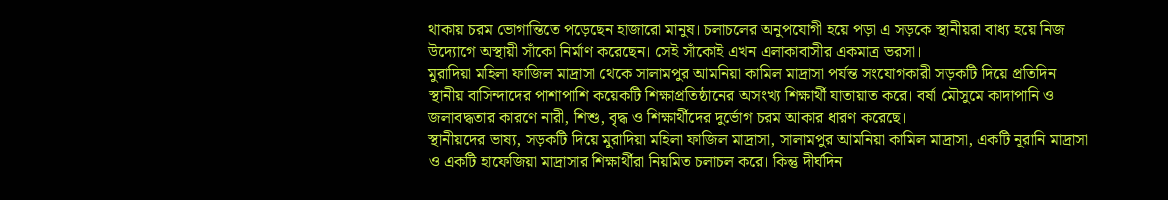থাকায় চরম ভোগান্তিতে পড়েছেন হাজারো মানুষ। চলাচলের অনুপযোগী হয়ে পড়া এ সড়কে স্থানীয়রা বাধ্য হয়ে নিজ উদ্যোগে অস্থায়ী সাঁকো নির্মাণ করেছেন। সেই সাঁকোই এখন এলাকাবাসীর একমাত্র ভরসা।
মুরাদিয়া মহিলা ফাজিল মাদ্রাসা থেকে সালামপুর আমনিয়া কামিল মাদ্রাসা পর্যন্ত সংযোগকারী সড়কটি দিয়ে প্রতিদিন স্থানীয় বাসিন্দাদের পাশাপাশি কয়েকটি শিক্ষাপ্রতিষ্ঠানের অসংখ্য শিক্ষার্থী যাতায়াত করে। বর্ষা মৌসুমে কাদাপানি ও জলাবদ্ধতার কারণে নারী, শিশু, বৃদ্ধ ও শিক্ষার্থীদের দুর্ভোগ চরম আকার ধারণ করেছে।
স্থানীয়দের ভাষ্য, সড়কটি দিয়ে মুরাদিয়া মহিলা ফাজিল মাদ্রাসা, সালামপুর আমনিয়া কামিল মাদ্রাসা, একটি নূরানি মাদ্রাসা ও একটি হাফেজিয়া মাদ্রাসার শিক্ষার্থীরা নিয়মিত চলাচল করে। কিন্তু দীর্ঘদিন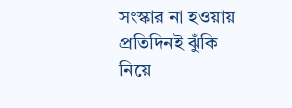সংস্কার না হওয়ায় প্রতিদিনই ঝুঁকি নিয়ে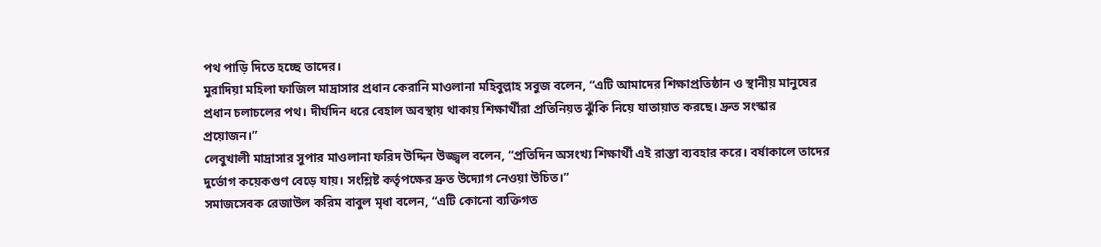পথ পাড়ি দিতে হচ্ছে তাদের।
মুরাদিয়া মহিলা ফাজিল মাদ্রাসার প্রধান কেরানি মাওলানা মহিবুল্লাহ সবুজ বলেন, “এটি আমাদের শিক্ষাপ্রতিষ্ঠান ও স্থানীয় মানুষের প্রধান চলাচলের পথ। দীর্ঘদিন ধরে বেহাল অবস্থায় থাকায় শিক্ষার্থীরা প্রতিনিয়ত ঝুঁকি নিয়ে যাতায়াত করছে। দ্রুত সংস্কার প্রয়োজন।”
লেবুখালী মাদ্রাসার সুপার মাওলানা ফরিদ উদ্দিন উজ্জ্বল বলেন, “প্রতিদিন অসংখ্য শিক্ষার্থী এই রাস্তা ব্যবহার করে। বর্ষাকালে তাদের দুর্ভোগ কয়েকগুণ বেড়ে যায়। সংশ্লিষ্ট কর্তৃপক্ষের দ্রুত উদ্যোগ নেওয়া উচিত।”
সমাজসেবক রেজাউল করিম বাবুল মৃধা বলেন, “এটি কোনো ব্যক্তিগত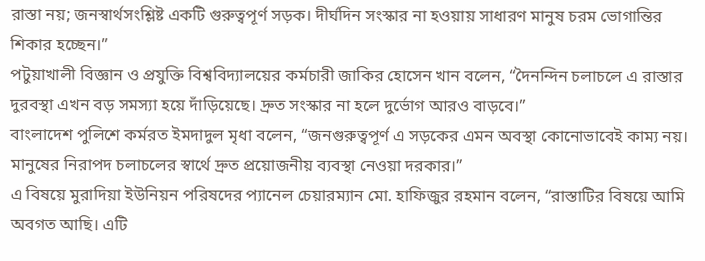রাস্তা নয়; জনস্বার্থসংশ্লিষ্ট একটি গুরুত্বপূর্ণ সড়ক। দীর্ঘদিন সংস্কার না হওয়ায় সাধারণ মানুষ চরম ভোগান্তির শিকার হচ্ছেন।”
পটুয়াখালী বিজ্ঞান ও প্রযুক্তি বিশ্ববিদ্যালয়ের কর্মচারী জাকির হোসেন খান বলেন, “দৈনন্দিন চলাচলে এ রাস্তার দুরবস্থা এখন বড় সমস্যা হয়ে দাঁড়িয়েছে। দ্রুত সংস্কার না হলে দুর্ভোগ আরও বাড়বে।”
বাংলাদেশ পুলিশে কর্মরত ইমদাদুল মৃধা বলেন, “জনগুরুত্বপূর্ণ এ সড়কের এমন অবস্থা কোনোভাবেই কাম্য নয়। মানুষের নিরাপদ চলাচলের স্বার্থে দ্রুত প্রয়োজনীয় ব্যবস্থা নেওয়া দরকার।”
এ বিষয়ে মুরাদিয়া ইউনিয়ন পরিষদের প্যানেল চেয়ারম্যান মো. হাফিজুর রহমান বলেন, “রাস্তাটির বিষয়ে আমি অবগত আছি। এটি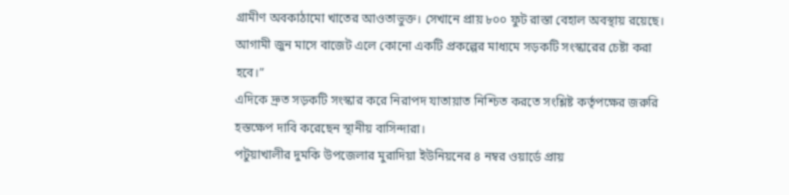গ্রামীণ অবকাঠামো খাতের আওতাভুক্ত। সেখানে প্রায় ৮০০ ফুট রাস্তা বেহাল অবস্থায় রয়েছে। আগামী জুন মাসে বাজেট এলে কোনো একটি প্রকল্পের মাধ্যমে সড়কটি সংস্কারের চেষ্টা করা হবে।”
এদিকে দ্রুত সড়কটি সংস্কার করে নিরাপদ যাতায়াত নিশ্চিত করতে সংশ্লিষ্ট কর্তৃপক্ষের জরুরি হস্তক্ষেপ দাবি করেছেন স্থানীয় বাসিন্দারা।
পটুয়াখালীর দুমকি উপজেলার মুরাদিয়া ইউনিয়নের ৪ নম্বর ওয়ার্ডে প্রায়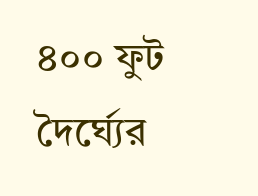৪০০ ফুট দৈর্ঘ্যের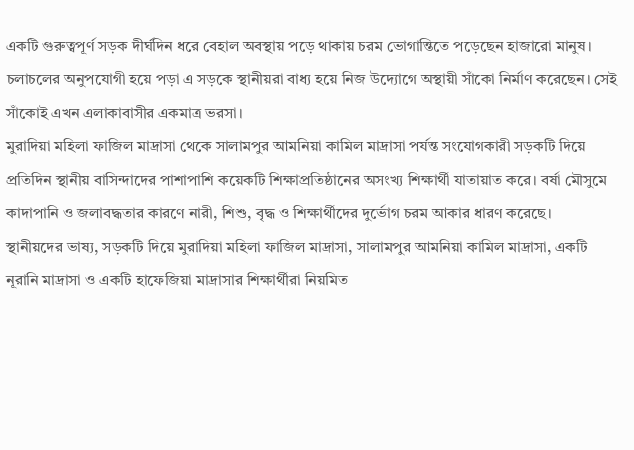একটি গুরুত্বপূর্ণ সড়ক দীর্ঘদিন ধরে বেহাল অবস্থায় পড়ে থাকায় চরম ভোগান্তিতে পড়েছেন হাজারো মানুষ। চলাচলের অনুপযোগী হয়ে পড়া এ সড়কে স্থানীয়রা বাধ্য হয়ে নিজ উদ্যোগে অস্থায়ী সাঁকো নির্মাণ করেছেন। সেই সাঁকোই এখন এলাকাবাসীর একমাত্র ভরসা।
মুরাদিয়া মহিলা ফাজিল মাদ্রাসা থেকে সালামপুর আমনিয়া কামিল মাদ্রাসা পর্যন্ত সংযোগকারী সড়কটি দিয়ে প্রতিদিন স্থানীয় বাসিন্দাদের পাশাপাশি কয়েকটি শিক্ষাপ্রতিষ্ঠানের অসংখ্য শিক্ষার্থী যাতায়াত করে। বর্ষা মৌসুমে কাদাপানি ও জলাবদ্ধতার কারণে নারী, শিশু, বৃদ্ধ ও শিক্ষার্থীদের দুর্ভোগ চরম আকার ধারণ করেছে।
স্থানীয়দের ভাষ্য, সড়কটি দিয়ে মুরাদিয়া মহিলা ফাজিল মাদ্রাসা, সালামপুর আমনিয়া কামিল মাদ্রাসা, একটি নূরানি মাদ্রাসা ও একটি হাফেজিয়া মাদ্রাসার শিক্ষার্থীরা নিয়মিত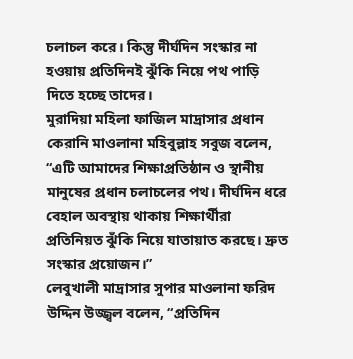চলাচল করে। কিন্তু দীর্ঘদিন সংস্কার না হওয়ায় প্রতিদিনই ঝুঁকি নিয়ে পথ পাড়ি দিতে হচ্ছে তাদের।
মুরাদিয়া মহিলা ফাজিল মাদ্রাসার প্রধান কেরানি মাওলানা মহিবুল্লাহ সবুজ বলেন, “এটি আমাদের শিক্ষাপ্রতিষ্ঠান ও স্থানীয় মানুষের প্রধান চলাচলের পথ। দীর্ঘদিন ধরে বেহাল অবস্থায় থাকায় শিক্ষার্থীরা প্রতিনিয়ত ঝুঁকি নিয়ে যাতায়াত করছে। দ্রুত সংস্কার প্রয়োজন।”
লেবুখালী মাদ্রাসার সুপার মাওলানা ফরিদ উদ্দিন উজ্জ্বল বলেন, “প্রতিদিন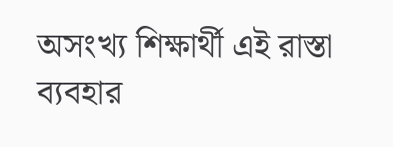অসংখ্য শিক্ষার্থী এই রাস্তা ব্যবহার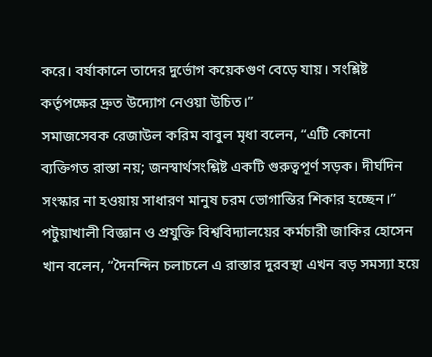করে। বর্ষাকালে তাদের দুর্ভোগ কয়েকগুণ বেড়ে যায়। সংশ্লিষ্ট কর্তৃপক্ষের দ্রুত উদ্যোগ নেওয়া উচিত।”
সমাজসেবক রেজাউল করিম বাবুল মৃধা বলেন, “এটি কোনো ব্যক্তিগত রাস্তা নয়; জনস্বার্থসংশ্লিষ্ট একটি গুরুত্বপূর্ণ সড়ক। দীর্ঘদিন সংস্কার না হওয়ায় সাধারণ মানুষ চরম ভোগান্তির শিকার হচ্ছেন।”
পটুয়াখালী বিজ্ঞান ও প্রযুক্তি বিশ্ববিদ্যালয়ের কর্মচারী জাকির হোসেন খান বলেন, “দৈনন্দিন চলাচলে এ রাস্তার দুরবস্থা এখন বড় সমস্যা হয়ে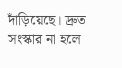দাঁড়িয়েছে। দ্রুত সংস্কার না হলে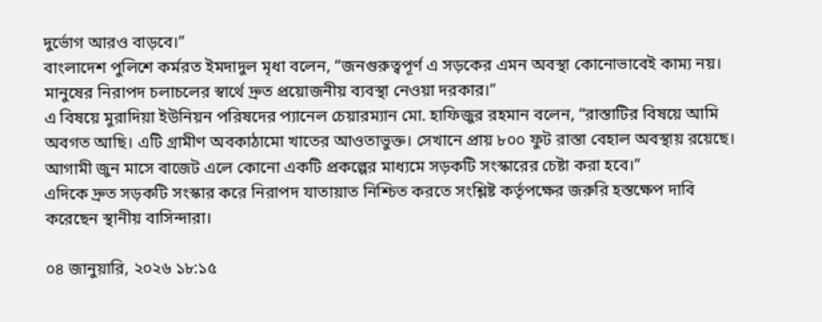দুর্ভোগ আরও বাড়বে।”
বাংলাদেশ পুলিশে কর্মরত ইমদাদুল মৃধা বলেন, “জনগুরুত্বপূর্ণ এ সড়কের এমন অবস্থা কোনোভাবেই কাম্য নয়। মানুষের নিরাপদ চলাচলের স্বার্থে দ্রুত প্রয়োজনীয় ব্যবস্থা নেওয়া দরকার।”
এ বিষয়ে মুরাদিয়া ইউনিয়ন পরিষদের প্যানেল চেয়ারম্যান মো. হাফিজুর রহমান বলেন, “রাস্তাটির বিষয়ে আমি অবগত আছি। এটি গ্রামীণ অবকাঠামো খাতের আওতাভুক্ত। সেখানে প্রায় ৮০০ ফুট রাস্তা বেহাল অবস্থায় রয়েছে। আগামী জুন মাসে বাজেট এলে কোনো একটি প্রকল্পের মাধ্যমে সড়কটি সংস্কারের চেষ্টা করা হবে।”
এদিকে দ্রুত সড়কটি সংস্কার করে নিরাপদ যাতায়াত নিশ্চিত করতে সংশ্লিষ্ট কর্তৃপক্ষের জরুরি হস্তক্ষেপ দাবি করেছেন স্থানীয় বাসিন্দারা।

০৪ জানুয়ারি, ২০২৬ ১৮:১৫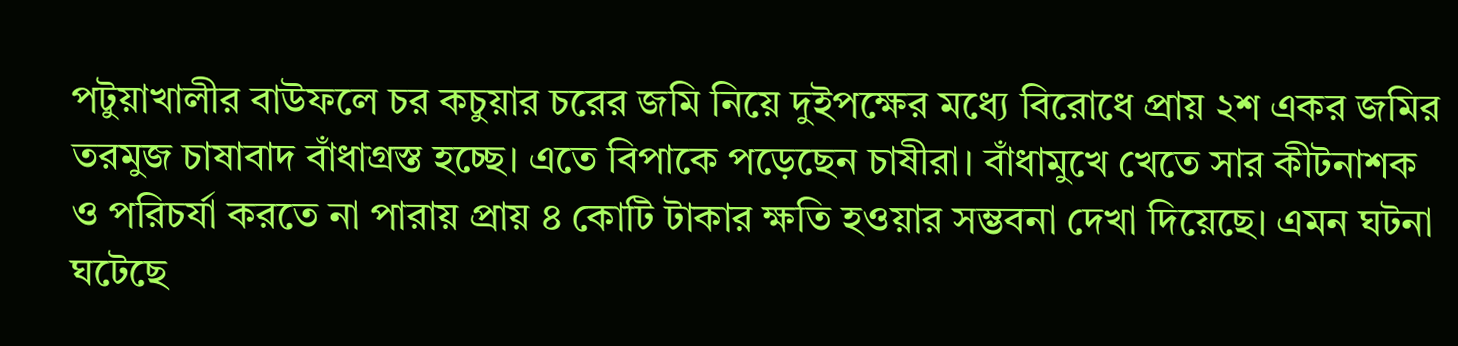পটুয়াখালীর বাউফলে চর কচুয়ার চরের জমি নিয়ে দুইপক্ষের মধ্যে বিরোধে প্রায় ২শ একর জমির তরমুজ চাষাবাদ বাঁধাগ্রস্ত হচ্ছে। এতে বিপাকে পড়েছেন চাষীরা। বাঁধামুখে খেতে সার কীটনাশক ও পরিচর্যা করতে না পারায় প্রায় ৪ কোটি টাকার ক্ষতি হওয়ার সম্ভবনা দেখা দিয়েছে। এমন ঘটনা ঘটেছে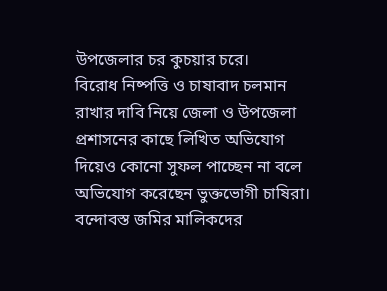উপজেলার চর কুচয়ার চরে।
বিরোধ নিষ্পত্তি ও চাষাবাদ চলমান রাখার দাবি নিয়ে জেলা ও উপজেলা প্রশাসনের কাছে লিখিত অভিযোগ দিয়েও কোনো সুফল পাচ্ছেন না বলে অভিযোগ করেছেন ভুক্তভোগী চাষিরা।
বন্দোবস্ত জমির মালিকদের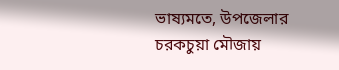ভাষ্যমতে, উপজেলার চরকচুয়া মৌজায়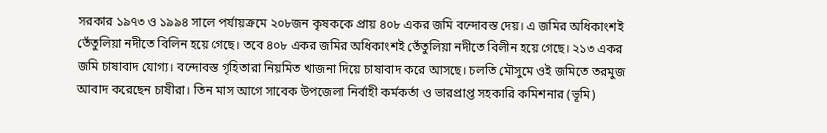সরকার ১৯৭৩ ও ১৯৯৪ সালে পর্যায়ক্রমে ২০৮জন কৃষককে প্রায় ৪০৮ একর জমি বন্দোবস্ত দেয়। এ জমির অধিকাংশই তেঁতুলিয়া নদীতে বিলিন হয়ে গেছে। তবে ৪০৮ একর জমির অধিকাংশই তেঁতুলিয়া নদীতে বিলীন হয়ে গেছে। ২১৩ একর জমি চাষাবাদ যোগ্য। বন্দোবস্ত গৃহিতারা নিয়মিত খাজনা দিয়ে চাষাবাদ করে আসছে। চলতি মৌসুমে ওই জমিতে তরমুজ আবাদ করেছেন চাষীরা। তিন মাস আগে সাবেক উপজেলা নির্বাহী কর্মকর্তা ও ভারপ্রাপ্ত সহকারি কমিশনার (ভূমি)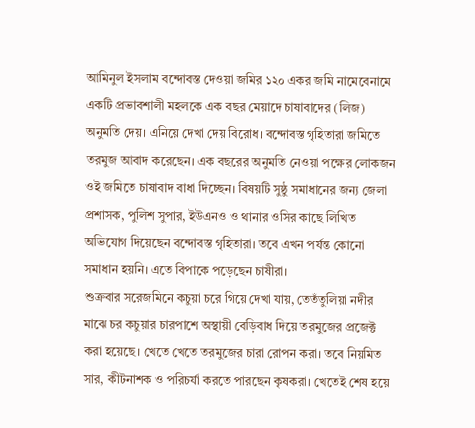আমিনুল ইসলাম বন্দোবস্ত দেওয়া জমির ১২০ একর জমি নামেবেনামে একটি প্রভাবশালী মহলকে এক বছর মেয়াদে চাষাবাদের (লিজ) অনুমতি দেয়। এনিয়ে দেখা দেয় বিরোধ। বন্দোবস্ত গৃহিতারা জমিতে তরমুজ আবাদ করেছেন। এক বছরের অনুমতি নেওয়া পক্ষের লোকজন ওই জমিতে চাষাবাদ বাধা দিচ্ছেন। বিষয়টি সুষ্ঠু সমাধানের জন্য জেলা প্রশাসক, পুলিশ সুপার, ইউএনও ও থানার ওসির কাছে লিখিত অভিযোগ দিয়েছেন বন্দোবস্ত গৃহিতারা। তবে এখন পর্যন্ত কোনো সমাধান হয়নি। এতে বিপাকে পড়েছেন চাষীরা।
শুক্রবার সরেজমিনে কচুয়া চরে গিয়ে দেখা যায়, তেতঁতুলিয়া নদীর মাঝে চর কচুয়ার চারপাশে অস্থায়ী বেড়িবাধ দিয়ে তরমুজের প্রজেক্ট করা হয়েছে। খেতে খেতে তরমুজের চারা রোপন করা। তবে নিয়মিত সার, কীটনাশক ও পরিচর্যা করতে পারছেন কৃষকরা। খেতেই শেষ হয়ে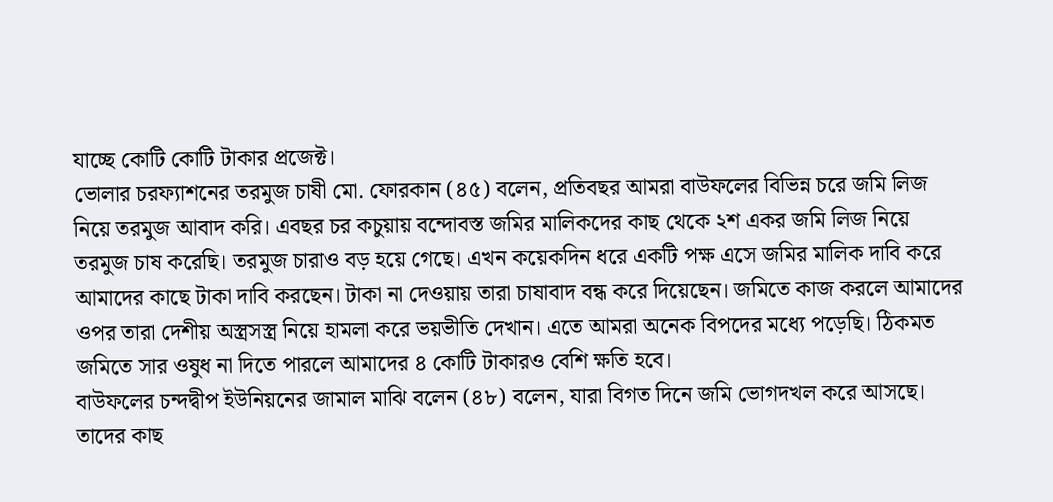যাচ্ছে কোটি কোটি টাকার প্রজেক্ট।
ভোলার চরফ্যাশনের তরমুজ চাষী মো. ফোরকান (৪৫) বলেন, প্রতিবছর আমরা বাউফলের বিভিন্ন চরে জমি লিজ নিয়ে তরমুজ আবাদ করি। এবছর চর কচুয়ায় বন্দোবস্ত জমির মালিকদের কাছ থেকে ২শ একর জমি লিজ নিয়ে তরমুজ চাষ করেছি। তরমুজ চারাও বড় হয়ে গেছে। এখন কয়েকদিন ধরে একটি পক্ষ এসে জমির মালিক দাবি করে আমাদের কাছে টাকা দাবি করছেন। টাকা না দেওয়ায় তারা চাষাবাদ বন্ধ করে দিয়েছেন। জমিতে কাজ করলে আমাদের ওপর তারা দেশীয় অস্ত্রসস্ত্র নিয়ে হামলা করে ভয়ভীতি দেখান। এতে আমরা অনেক বিপদের মধ্যে পড়েছি। ঠিকমত জমিতে সার ওষুধ না দিতে পারলে আমাদের ৪ কোটি টাকারও বেশি ক্ষতি হবে।
বাউফলের চন্দদ্বীপ ইউনিয়নের জামাল মাঝি বলেন (৪৮) বলেন, যারা বিগত দিনে জমি ভোগদখল করে আসছে। তাদের কাছ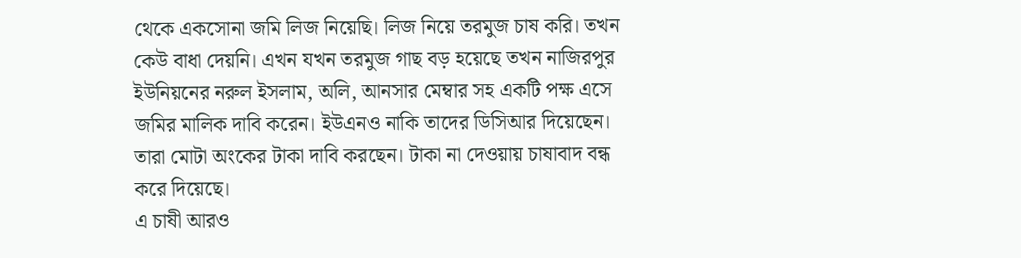থেকে একসোনা জমি লিজ নিয়েছি। লিজ নিয়ে তরমুজ চাষ করি। তখন কেউ বাধা দেয়নি। এখন যখন তরমুজ গাছ বড় হয়েছে তখন নাজিরপুর ইউনিয়নের নরুল ইসলাম, অলি, আনসার মেম্বার সহ একটি পক্ষ এসে জমির মালিক দাবি করেন। ইউএনও নাকি তাদের ডিসিআর দিয়েছেন। তারা মোটা অংকের টাকা দাবি করছেন। টাকা না দেওয়ায় চাষাবাদ বন্ধ করে দিয়েছে।
এ চাষী আরও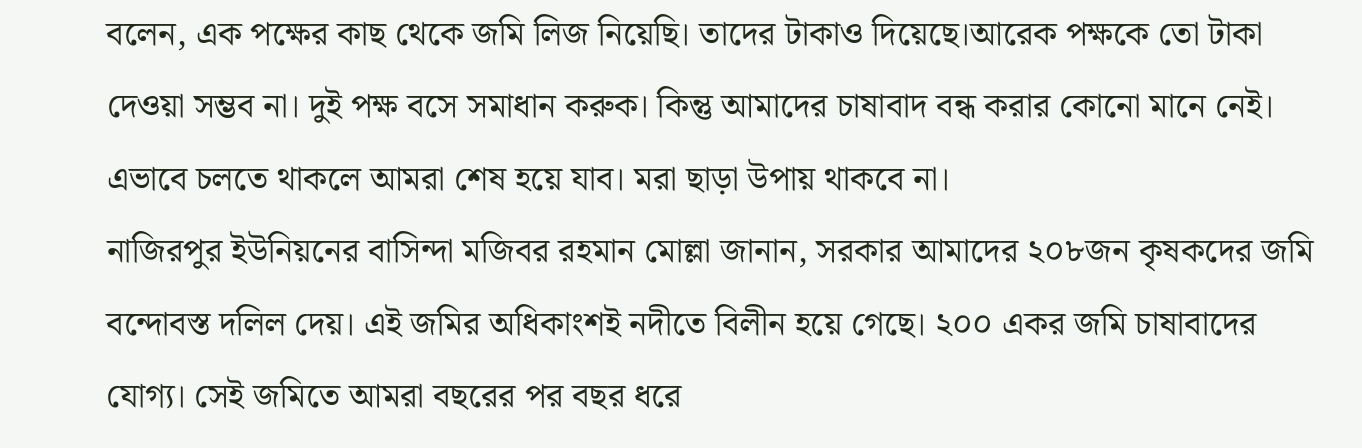বলেন, এক পক্ষের কাছ থেকে জমি লিজ নিয়েছি। তাদের টাকাও দিয়েছে।আরেক পক্ষকে তো টাকা দেওয়া সম্ভব না। দুই পক্ষ বসে সমাধান করুক। কিন্তু আমাদের চাষাবাদ বন্ধ করার কোনো মানে নেই। এভাবে চলতে থাকলে আমরা শেষ হয়ে যাব। মরা ছাড়া উপায় থাকবে না।
নাজিরপুর ইউনিয়নের বাসিন্দা মজিবর রহমান মোল্লা জানান, সরকার আমাদের ২০৮জন কৃষকদের জমি বন্দোবস্ত দলিল দেয়। এই জমির অধিকাংশই নদীতে বিলীন হয়ে গেছে। ২০০ একর জমি চাষাবাদের যোগ্য। সেই জমিতে আমরা বছরের পর বছর ধরে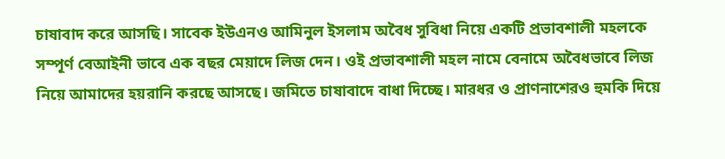চাষাবাদ করে আসছি। সাবেক ইউএনও আমিনুল ইসলাম অবৈধ সুবিধা নিয়ে একটি প্রভাবশালী মহলকে সম্পূর্ণ বেআইনী ভাবে এক বছর মেয়াদে লিজ দেন। ওই প্রভাবশালী মহল নামে বেনামে অবৈধভাবে লিজ নিয়ে আমাদের হয়রানি করছে আসছে। জমিতে চাষাবাদে বাধা দিচ্ছে। মারধর ও প্রাণনাশেরও হুমকি দিয়ে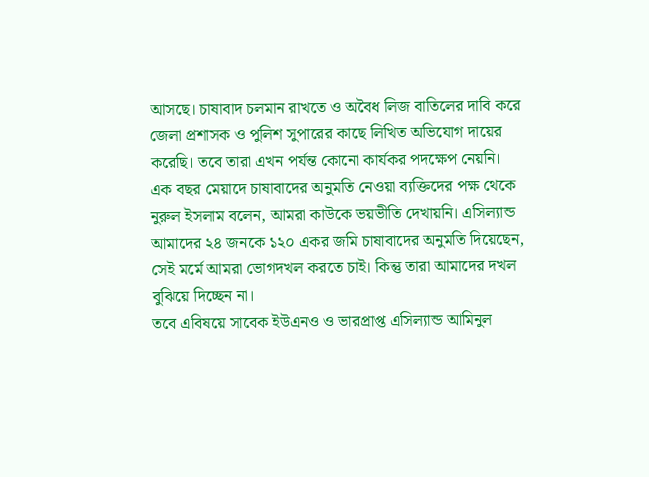আসছে। চাষাবাদ চলমান রাখতে ও অবৈধ লিজ বাতিলের দাবি করে জেলা প্রশাসক ও পুলিশ সুপারের কাছে লিখিত অভিযোগ দায়ের করেছি। তবে তারা এখন পর্যন্ত কোনো কার্যকর পদক্ষেপ নেয়নি।
এক বছর মেয়াদে চাষাবাদের অনুমতি নেওয়া ব্যক্তিদের পক্ষ থেকে নুরুল ইসলাম বলেন, আমরা কাউকে ভয়ভীতি দেখায়নি। এসিল্যান্ড আমাদের ২৪ জনকে ১২০ একর জমি চাষাবাদের অনুমতি দিয়েছেন, সেই মর্মে আমরা ভোগদখল করতে চাই। কিন্তু তারা আমাদের দখল বুঝিয়ে দিচ্ছেন না।
তবে এবিষয়ে সাবেক ইউএনও ও ভারপ্রাপ্ত এসিল্যান্ড আমিনুল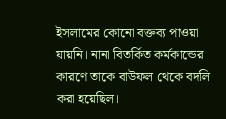ইসলামের কোনো বক্তব্য পাওয়া যায়নি। নানা বিতর্কিত কর্মকান্ডের কারণে তাকে বাউফল থেকে বদলি করা হয়েছিল।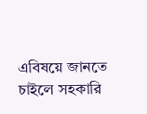এবিষয়ে জানতে চাইলে সহকারি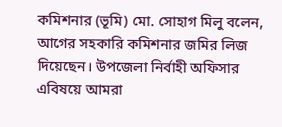কমিশনার (ভূমি) মো. সোহাগ মিলু বলেন, আগের সহকারি কমিশনার জমির লিজ দিয়েছেন। উপজেলা নির্বাহী অফিসার এবিষয়ে আমরা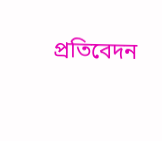প্রতিবেদন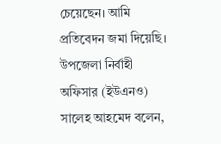চেয়েছেন। আমি প্রতিবেদন জমা দিয়েছি।
উপজেলা নির্বাহী অফিসার (ইউএনও) সালেহ আহমেদ বলেন,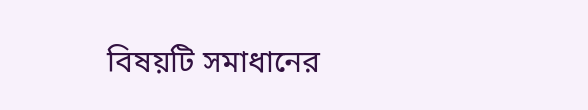বিষয়টি সমাধানের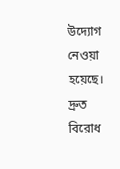উদ্যোগ নেওয়া হয়েছে। দ্রুত বিরোধ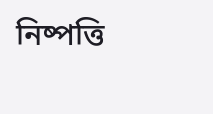নিষ্পত্তি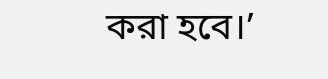করা হবে।’